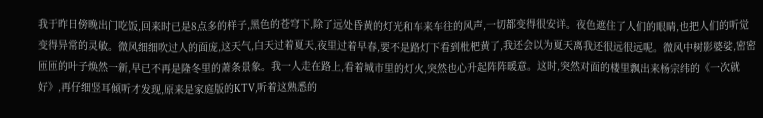我于昨日傍晚出门吃饭,回来时已是8点多的样子,黑色的苍穹下,除了远处昏黄的灯光和车来车往的风声,一切都变得很安详。夜色遮住了人们的眼睛,也把人们的听觉变得异常的灵敏。微风细细吹过人的面庞,这天气,白天过着夏天,夜里过着早春,要不是路灯下看到枇杷黄了,我还会以为夏天离我还很远很远呢。微风中树影婆娑,密密匝匝的叶子焕然一新,早已不再是隆冬里的萧条景象。我一人走在路上,看着城市里的灯火,突然也心升起阵阵暖意。这时,突然对面的楼里飘出来杨宗纬的《一次就好》,再仔细竖耳倾听才发现,原来是家庭版的KTV,听着这熟悉的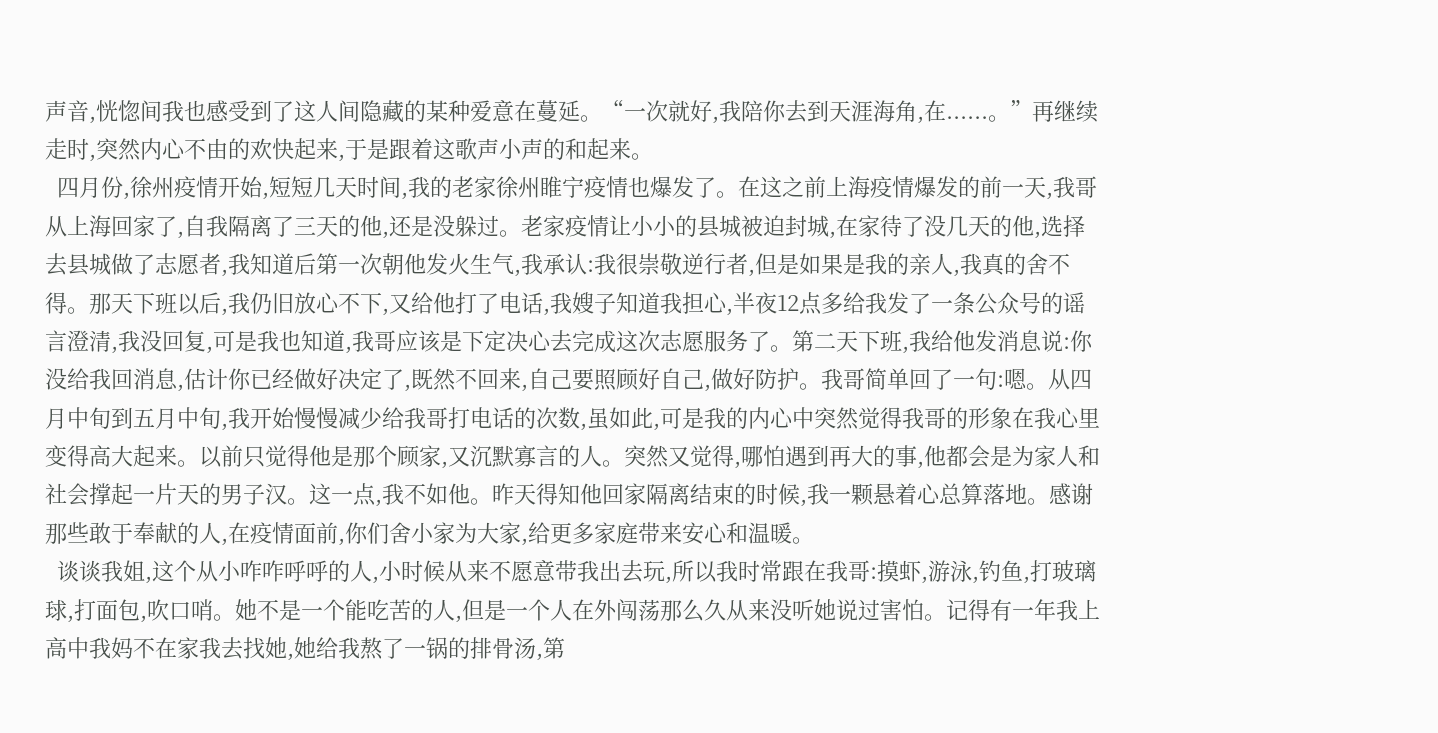声音,恍惚间我也感受到了这人间隐藏的某种爱意在蔓延。“一次就好,我陪你去到天涯海角,在......。”再继续走时,突然内心不由的欢快起来,于是跟着这歌声小声的和起来。
  四月份,徐州疫情开始,短短几天时间,我的老家徐州睢宁疫情也爆发了。在这之前上海疫情爆发的前一天,我哥从上海回家了,自我隔离了三天的他,还是没躲过。老家疫情让小小的县城被迫封城,在家待了没几天的他,选择去县城做了志愿者,我知道后第一次朝他发火生气,我承认:我很崇敬逆行者,但是如果是我的亲人,我真的舍不得。那天下班以后,我仍旧放心不下,又给他打了电话,我嫂子知道我担心,半夜12点多给我发了一条公众号的谣言澄清,我没回复,可是我也知道,我哥应该是下定决心去完成这次志愿服务了。第二天下班,我给他发消息说:你没给我回消息,估计你已经做好决定了,既然不回来,自己要照顾好自己,做好防护。我哥简单回了一句:嗯。从四月中旬到五月中旬,我开始慢慢减少给我哥打电话的次数,虽如此,可是我的内心中突然觉得我哥的形象在我心里变得高大起来。以前只觉得他是那个顾家,又沉默寡言的人。突然又觉得,哪怕遇到再大的事,他都会是为家人和社会撑起一片天的男子汉。这一点,我不如他。昨天得知他回家隔离结束的时候,我一颗悬着心总算落地。感谢那些敢于奉献的人,在疫情面前,你们舍小家为大家,给更多家庭带来安心和温暖。
  谈谈我姐,这个从小咋咋呼呼的人,小时候从来不愿意带我出去玩,所以我时常跟在我哥:摸虾,游泳,钓鱼,打玻璃球,打面包,吹口哨。她不是一个能吃苦的人,但是一个人在外闯荡那么久从来没听她说过害怕。记得有一年我上高中我妈不在家我去找她,她给我熬了一锅的排骨汤,第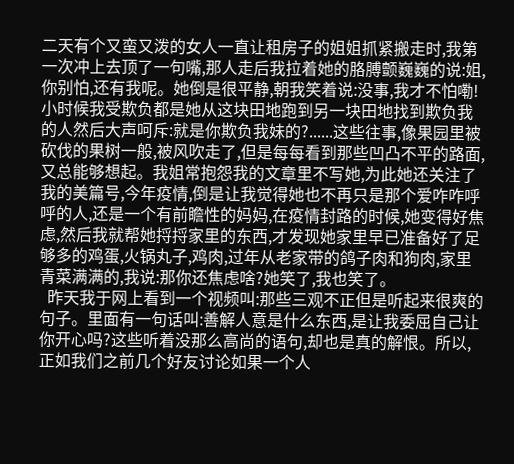二天有个又蛮又泼的女人一直让租房子的姐姐抓紧搬走时,我第一次冲上去顶了一句嘴,那人走后我拉着她的胳膊颤巍巍的说:姐,你别怕,还有我呢。她倒是很平静,朝我笑着说:没事,我才不怕嘞!小时候我受欺负都是她从这块田地跑到另一块田地找到欺负我的人然后大声呵斥:就是你欺负我妹的?......这些往事,像果园里被砍伐的果树一般,被风吹走了,但是每每看到那些凹凸不平的路面,又总能够想起。我姐常抱怨我的文章里不写她,为此她还关注了我的美篇号,今年疫情,倒是让我觉得她也不再只是那个爱咋咋呼呼的人,还是一个有前瞻性的妈妈,在疫情封路的时候,她变得好焦虑,然后我就帮她捋捋家里的东西,才发现她家里早已准备好了足够多的鸡蛋,火锅丸子,鸡肉,过年从老家带的鸽子肉和狗肉,家里青菜满满的,我说:那你还焦虑啥?她笑了,我也笑了。
  昨天我于网上看到一个视频叫:那些三观不正但是听起来很爽的句子。里面有一句话叫:善解人意是什么东西,是让我委屈自己让你开心吗?这些听着没那么高尚的语句,却也是真的解恨。所以,正如我们之前几个好友讨论如果一个人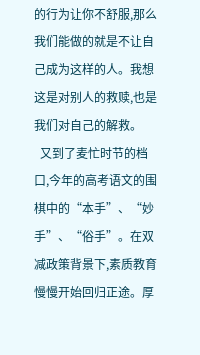的行为让你不舒服,那么我们能做的就是不让自己成为这样的人。我想这是对别人的救赎,也是我们对自己的解救。
  又到了麦忙时节的档口,今年的高考语文的围棋中的“本手”、“妙手”、“俗手”。在双减政策背景下,素质教育慢慢开始回归正途。厚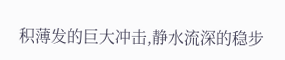积薄发的巨大冲击,静水流深的稳步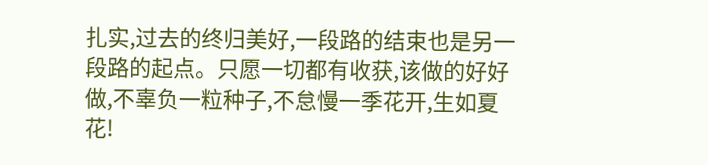扎实,过去的终归美好,一段路的结束也是另一段路的起点。只愿一切都有收获,该做的好好做,不辜负一粒种子,不怠慢一季花开,生如夏花!